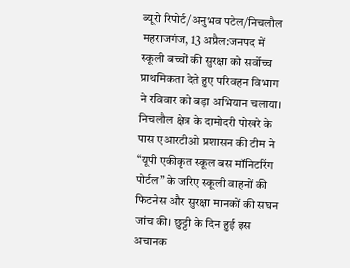ब्यूरो रिपोर्ट/अनुभव पटेल/निचलौल
महराजगंज, 13 अप्रैल:जनपद में स्कूली बच्चों की सुरक्षा को सर्वोच्च प्राथमिकता देते हुए परिवहन विभाग ने रविवार को बड़ा अभियान चलाया। निचलौल क्षेत्र के दामोदरी पोखरे के पास एआरटीओ प्रशासन की टीम ने “यूपी एकीकृत स्कूल बस मॉनिटरिंग पोर्टल” के जरिए स्कूली वाहनों की फिटनेस और सुरक्षा मानकों की सघन जांच की। छुट्टी के दिन हुई इस अचानक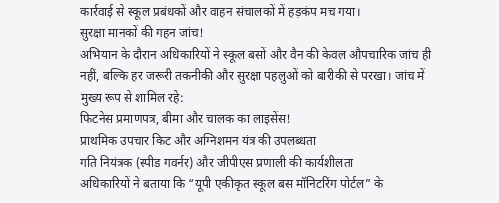कार्रवाई से स्कूल प्रबंधकों और वाहन संचालकों में हड़कंप मच गया।
सुरक्षा मानकों की गहन जांच!
अभियान के दौरान अधिकारियों ने स्कूल बसों और वैन की केवल औपचारिक जांच ही नहीं, बल्कि हर जरूरी तकनीकी और सुरक्षा पहलुओं को बारीकी से परखा। जांच में मुख्य रूप से शामिल रहे:
फिटनेस प्रमाणपत्र, बीमा और चालक का लाइसेंस!
प्राथमिक उपचार किट और अग्निशमन यंत्र की उपलब्धता
गति नियंत्रक (स्पीड गवर्नर) और जीपीएस प्रणाली की कार्यशीलता
अधिकारियों ने बताया कि “यूपी एकीकृत स्कूल बस मॉनिटरिंग पोर्टल” के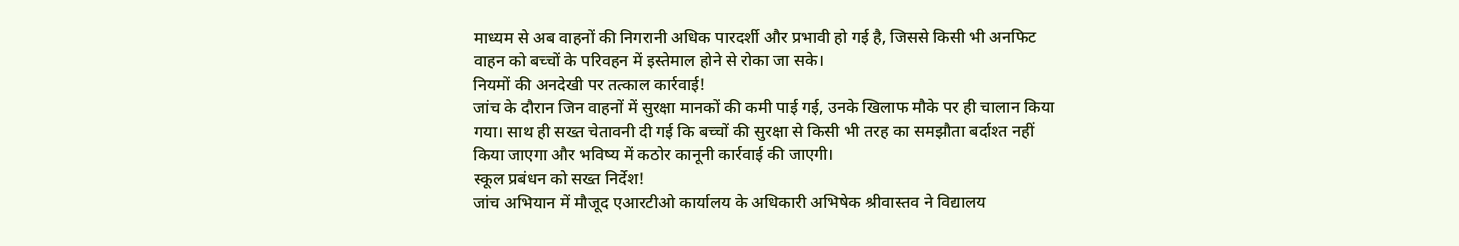माध्यम से अब वाहनों की निगरानी अधिक पारदर्शी और प्रभावी हो गई है, जिससे किसी भी अनफिट वाहन को बच्चों के परिवहन में इस्तेमाल होने से रोका जा सके।
नियमों की अनदेखी पर तत्काल कार्रवाई!
जांच के दौरान जिन वाहनों में सुरक्षा मानकों की कमी पाई गई, उनके खिलाफ मौके पर ही चालान किया गया। साथ ही सख्त चेतावनी दी गई कि बच्चों की सुरक्षा से किसी भी तरह का समझौता बर्दाश्त नहीं किया जाएगा और भविष्य में कठोर कानूनी कार्रवाई की जाएगी।
स्कूल प्रबंधन को सख्त निर्देश!
जांच अभियान में मौजूद एआरटीओ कार्यालय के अधिकारी अभिषेक श्रीवास्तव ने विद्यालय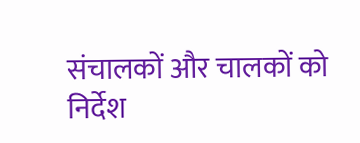संचालकों और चालकों को निर्देश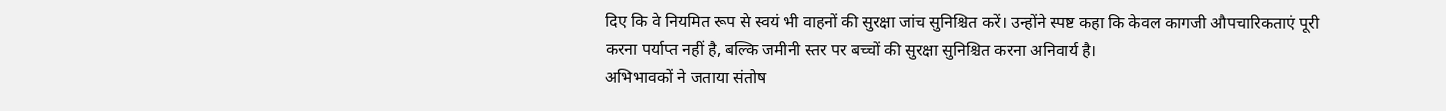दिए कि वे नियमित रूप से स्वयं भी वाहनों की सुरक्षा जांच सुनिश्चित करें। उन्होंने स्पष्ट कहा कि केवल कागजी औपचारिकताएं पूरी करना पर्याप्त नहीं है, बल्कि जमीनी स्तर पर बच्चों की सुरक्षा सुनिश्चित करना अनिवार्य है।
अभिभावकों ने जताया संतोष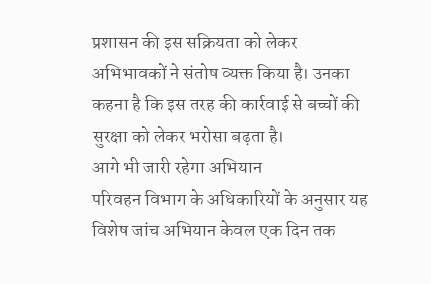प्रशासन की इस सक्रियता को लेकर अभिभावकों ने संतोष व्यक्त किया है। उनका कहना है कि इस तरह की कार्रवाई से बच्चों की सुरक्षा को लेकर भरोसा बढ़ता है।
आगे भी जारी रहेगा अभियान
परिवहन विभाग के अधिकारियों के अनुसार यह विशेष जांच अभियान केवल एक दिन तक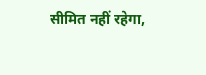सीमित नहीं रहेगा,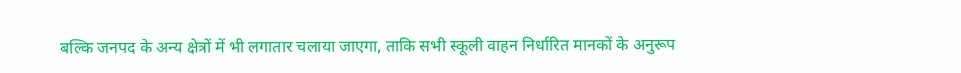बल्कि जनपद के अन्य क्षेत्रों में भी लगातार चलाया जाएगा, ताकि सभी स्कूली वाहन निर्धारित मानकों के अनुरूप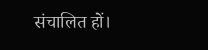संचालित हों।